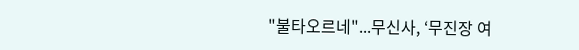"불타오르네"...무신사, ‘무진장 여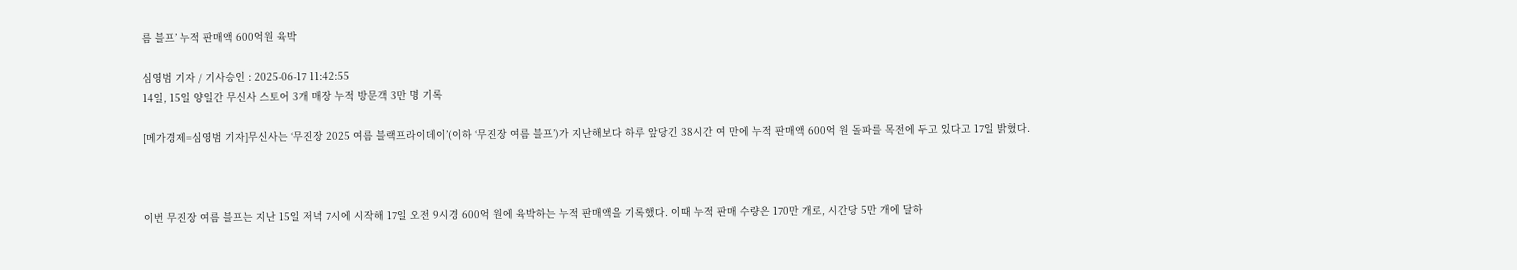름 블프’ 누적 판매액 600억원 육박

심영범 기자 / 기사승인 : 2025-06-17 11:42:55
14일, 15일 양일간 무신사 스토어 3개 매장 누적 방문객 3만 명 기록

[메가경제=심영범 기자]무신사는 ‘무진장 2025 여름 블랙프라이데이’(이하 ‘무진장 여름 블프’)가 지난해보다 하루 앞당긴 38시간 여 만에 누적 판매액 600억 원 돌파를 목전에 두고 있다고 17일 밝혔다.



이번 무진장 여름 블프는 지난 15일 저녁 7시에 시작해 17일 오전 9시경 600억 원에 육박하는 누적 판매액을 기록했다. 이때 누적 판매 수량은 170만 개로, 시간당 5만 개에 달하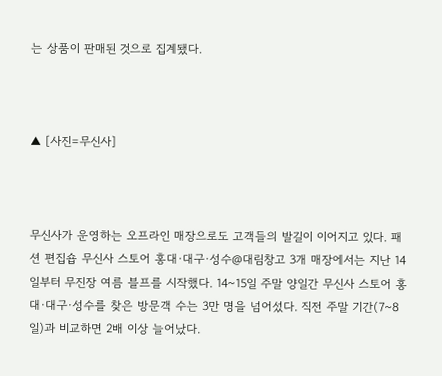는 상품이 판매된 것으로 집계됐다.



▲ [사진=무신사]



무신사가 운영하는 오프라인 매장으로도 고객들의 발길이 이어지고 있다. 패션 편집숍 무신사 스토어 홍대·대구·성수@대림창고 3개 매장에서는 지난 14일부터 무진장 여름 블프를 시작했다. 14~15일 주말 양일간 무신사 스토어 홍대·대구·성수를 찾은 방문객 수는 3만 명을 넘어섰다. 직전 주말 기간(7~8일)과 비교하면 2배 이상 늘어났다.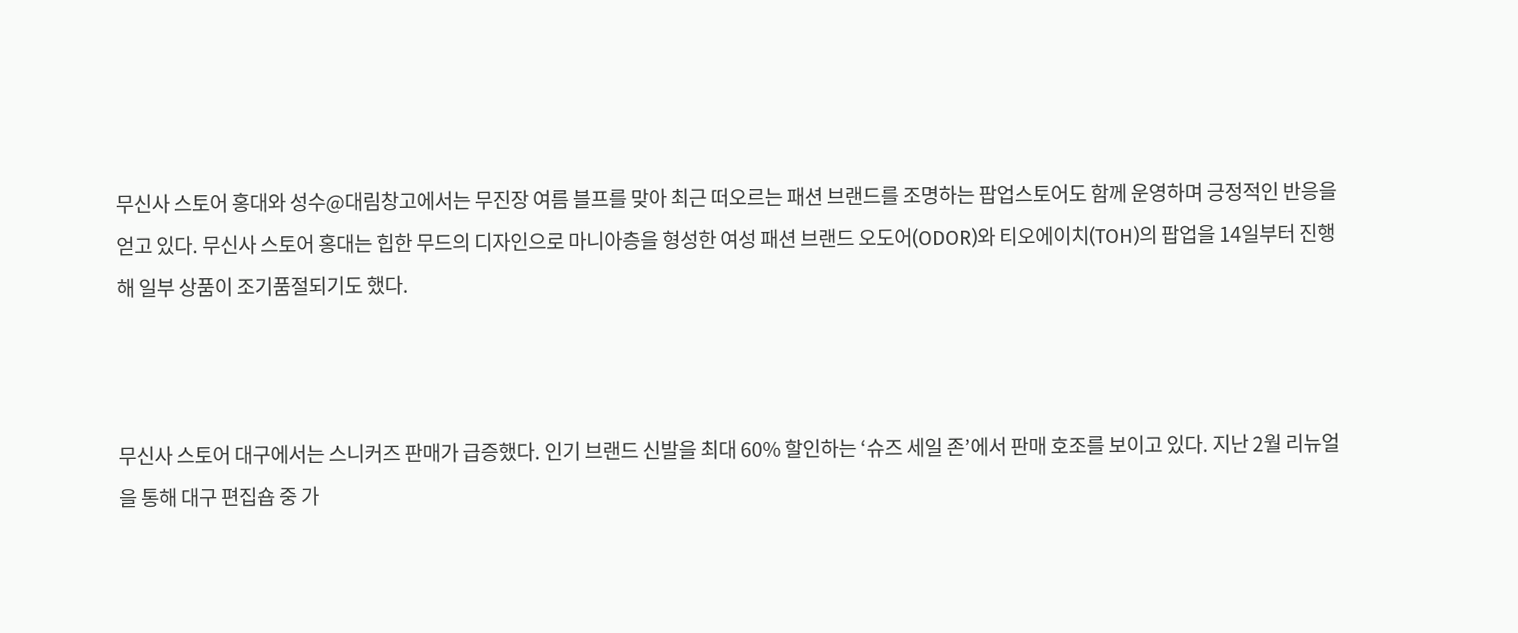무신사 스토어 홍대와 성수@대림창고에서는 무진장 여름 블프를 맞아 최근 떠오르는 패션 브랜드를 조명하는 팝업스토어도 함께 운영하며 긍정적인 반응을 얻고 있다. 무신사 스토어 홍대는 힙한 무드의 디자인으로 마니아층을 형성한 여성 패션 브랜드 오도어(ODOR)와 티오에이치(TOH)의 팝업을 14일부터 진행해 일부 상품이 조기품절되기도 했다.



무신사 스토어 대구에서는 스니커즈 판매가 급증했다. 인기 브랜드 신발을 최대 60% 할인하는 ‘슈즈 세일 존’에서 판매 호조를 보이고 있다. 지난 2월 리뉴얼을 통해 대구 편집숍 중 가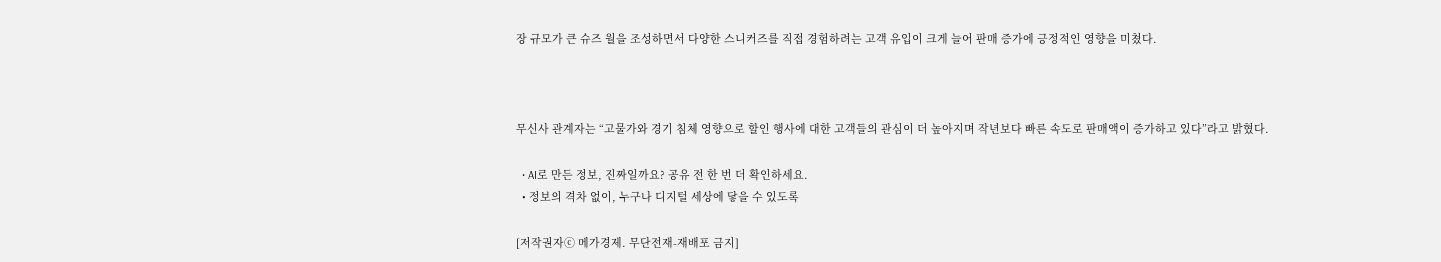장 규모가 큰 슈즈 월을 조성하면서 다양한 스니커즈를 직접 경험하려는 고객 유입이 크게 늘어 판매 증가에 긍정적인 영향을 미쳤다.



무신사 관계자는 “고물가와 경기 침체 영향으로 할인 행사에 대한 고객들의 관심이 더 높아지며 작년보다 빠른 속도로 판매액이 증가하고 있다”라고 밝혔다.

  • AI로 만든 정보, 진짜일까요? 공유 전 한 번 더 확인하세요.
  • 정보의 격차 없이, 누구나 디지털 세상에 닿을 수 있도록

[저작권자ⓒ 메가경제. 무단전재-재배포 금지]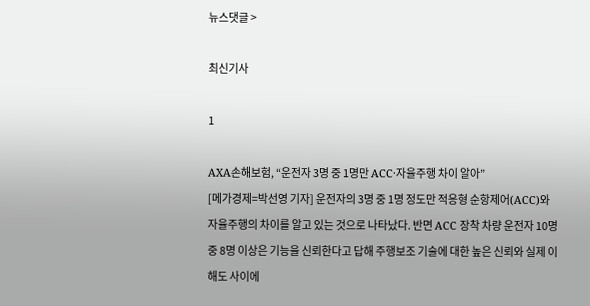뉴스댓글 >

최신기사

1

AXA손해보험, “운전자 3명 중 1명만 ACC·자율주행 차이 알아”
[메가경제=박선영 기자] 운전자의 3명 중 1명 정도만 적응형 순항제어(ACC)와 자율주행의 차이를 알고 있는 것으로 나타났다. 반면 ACC 장착 차량 운전자 10명 중 8명 이상은 기능을 신뢰한다고 답해 주행보조 기술에 대한 높은 신뢰와 실제 이해도 사이에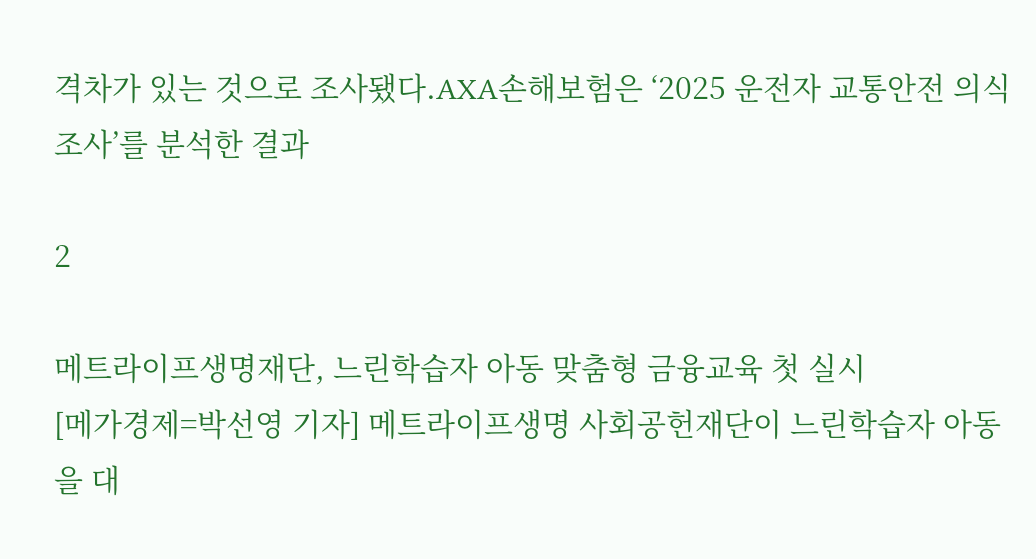격차가 있는 것으로 조사됐다.AXA손해보험은 ‘2025 운전자 교통안전 의식 조사’를 분석한 결과

2

메트라이프생명재단, 느린학습자 아동 맞춤형 금융교육 첫 실시
[메가경제=박선영 기자] 메트라이프생명 사회공헌재단이 느린학습자 아동을 대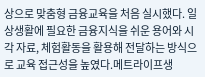상으로 맞춤형 금융교육을 처음 실시했다. 일상생활에 필요한 금융지식을 쉬운 용어와 시각 자료, 체험활동을 활용해 전달하는 방식으로 교육 접근성을 높였다.메트라이프생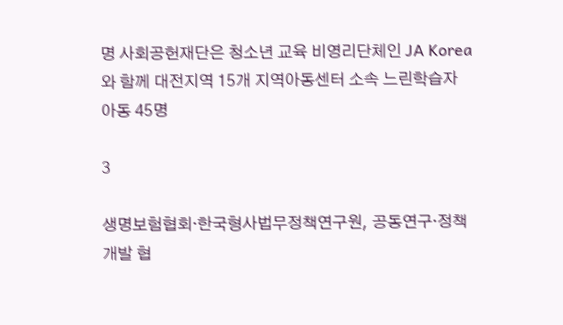명 사회공헌재단은 청소년 교육 비영리단체인 JA Korea와 함께 대전지역 15개 지역아동센터 소속 느린학습자 아동 45명

3

생명보험협회·한국형사법무정책연구원, 공동연구·정책개발 협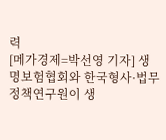력
[메가경제=박선영 기자] 생명보험협회와 한국형사·법무정책연구원이 생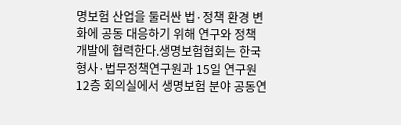명보험 산업을 둘러싼 법·정책 환경 변화에 공동 대응하기 위해 연구와 정책 개발에 협력한다.생명보험협회는 한국형사·법무정책연구원과 15일 연구원 12층 회의실에서 생명보험 분야 공동연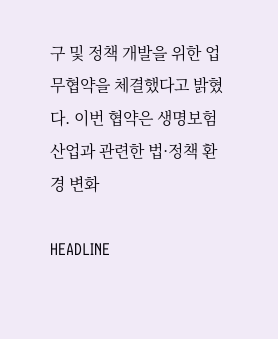구 및 정책 개발을 위한 업무협약을 체결했다고 밝혔다. 이번 협약은 생명보험 산업과 관련한 법·정책 환경 변화

HEADLINE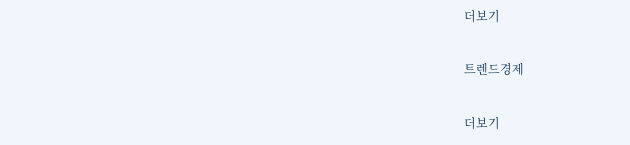더보기

트렌드경제

더보기